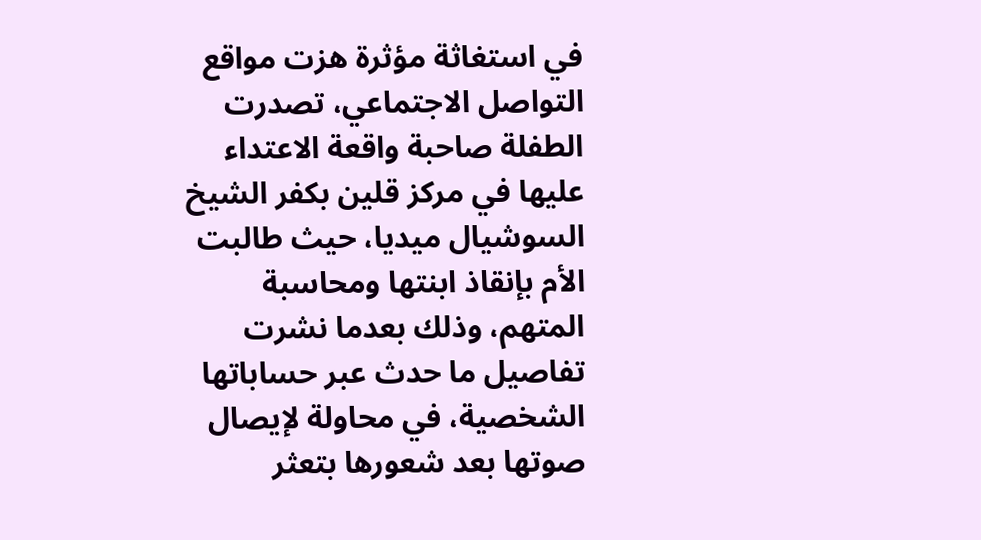في استغاثة مؤثرة هزت مواقع التواصل الاجتماعي، تصدرت الطفلة صاحبة واقعة الاعتداء عليها في مركز قلين بكفر الشيخ السوشيال ميديا، حيث طالبت الأم بإنقاذ ابنتها ومحاسبة المتهم، وذلك بعدما نشرت تفاصيل ما حدث عبر حساباتها الشخصية، في محاولة لإيصال صوتها بعد شعورها بتعثر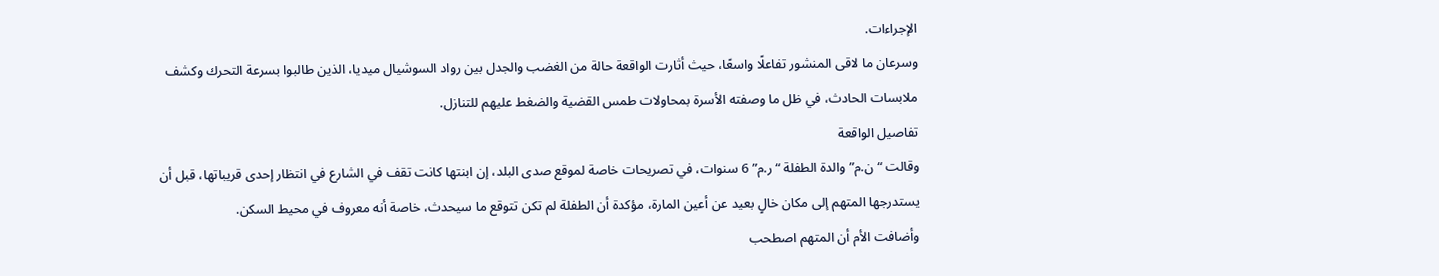الإجراءات.
وسرعان ما لاقى المنشور تفاعلًا واسعًا، حيث أثارت الواقعة حالة من الغضب والجدل بين رواد السوشيال ميديا، الذين طالبوا بسرعة التحرك وكشف ملابسات الحادث، في ظل ما وصفته الأسرة بمحاولات طمس القضية والضغط عليهم للتنازل.
تفاصيل الواقعة
وقالت “ن.م” والدة الطفلة “ر.م” 6 سنوات، في تصريحات خاصة لموقع صدى البلد، إن ابنتها كانت تقف في الشارع في انتظار إحدى قريباتها، قبل أن يستدرجها المتهم إلى مكان خالٍ بعيد عن أعين المارة، مؤكدة أن الطفلة لم تكن تتوقع ما سيحدث، خاصة أنه معروف في محيط السكن.
وأضافت الأم أن المتهم اصطحب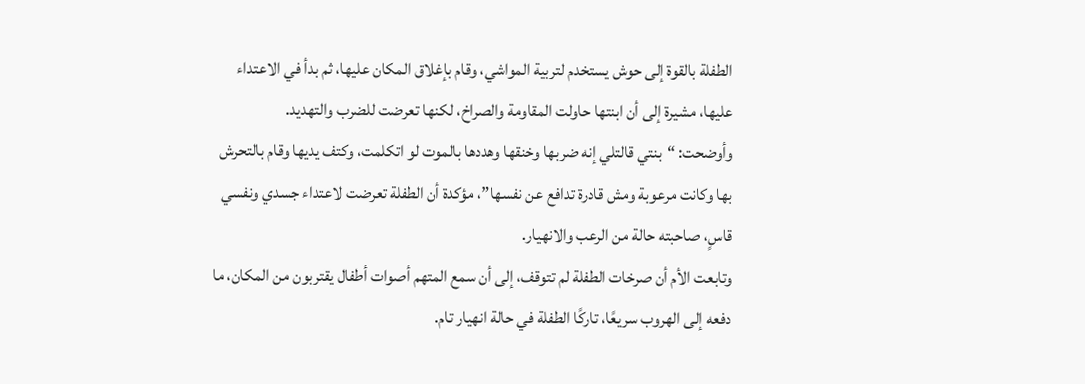الطفلة بالقوة إلى حوش يستخدم لتربية المواشي، وقام بإغلاق المكان عليها، ثم بدأ في الاعتداء عليها، مشيرة إلى أن ابنتها حاولت المقاومة والصراخ، لكنها تعرضت للضرب والتهديد.
وأوضحت: “بنتي قالتلي إنه ضربها وخنقها وهددها بالموت لو اتكلمت، وكتف يديها وقام بالتحرش بها وكانت مرعوبة ومش قادرة تدافع عن نفسها”، مؤكدة أن الطفلة تعرضت لاعتداء جسدي ونفسي قاسٍ، صاحبته حالة من الرعب والانهيار.
وتابعت الأم أن صرخات الطفلة لم تتوقف، إلى أن سمع المتهم أصوات أطفال يقتربون من المكان، ما دفعه إلى الهروب سريعًا، تاركًا الطفلة في حالة انهيار تام.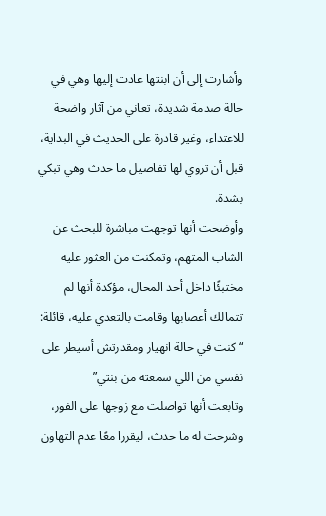وأشارت إلى أن ابنتها عادت إليها وهي في حالة صدمة شديدة، تعاني من آثار واضحة للاعتداء، وغير قادرة على الحديث في البداية، قبل أن تروي لها تفاصيل ما حدث وهي تبكي بشدة.
وأوضحت أنها توجهت مباشرة للبحث عن الشاب المتهم، وتمكنت من العثور عليه مختبئًا داخل أحد المحال، مؤكدة أنها لم تتمالك أعصابها وقامت بالتعدي عليه، قائلة: “كنت في حالة انهيار ومقدرتش أسيطر على نفسي من اللي سمعته من بنتي”
وتابعت أنها تواصلت مع زوجها على الفور، وشرحت له ما حدث، ليقررا معًا عدم التهاون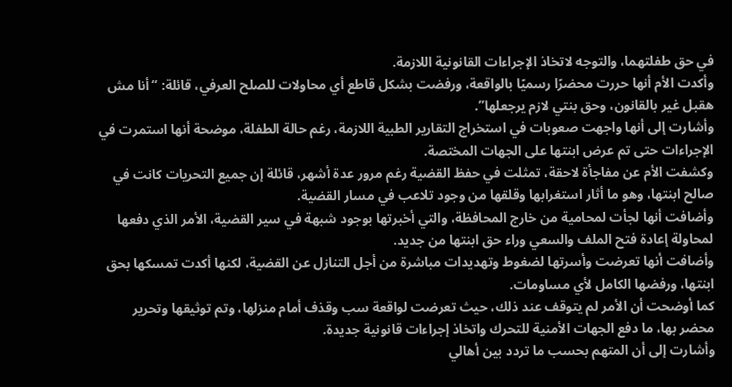في حق طفلتهما، والتوجه لاتخاذ الإجراءات القانونية اللازمة.
وأكدت الأم أنها حررت محضرًا رسميًا بالواقعة، ورفضت بشكل قاطع أي محاولات للصلح العرفي، قائلة: “أنا مش هقبل غير بالقانون، وحق بنتي لازم يرجعلها”.
وأشارت إلى أنها واجهت صعوبات في استخراج التقارير الطبية اللازمة، رغم حالة الطفلة، موضحة أنها استمرت في الإجراءات حتى تم عرض ابنتها على الجهات المختصة.
وكشفت الأم عن مفاجأة لاحقة، تمثلت في حفظ القضية رغم مرور عدة أشهر، قائلة إن جميع التحريات كانت في صالح ابنتها، وهو ما أثار استغرابها وقلقها من وجود تلاعب في مسار القضية.
وأضافت أنها لجأت لمحامية من خارج المحافظة، والتي أخبرتها بوجود شبهة في سير القضية، الأمر الذي دفعها لمحاولة إعادة فتح الملف والسعي وراء حق ابنتها من جديد.
وأضافت أنها تعرضت وأسرتها لضغوط وتهديدات مباشرة من أجل التنازل عن القضية، لكنها أكدت تمسكها بحق ابنتها، ورفضها الكامل لأي مساومات.
كما أوضحت أن الأمر لم يتوقف عند ذلك، حيث تعرضت لواقعة سب وقذف أمام منزلها، وتم توثيقها وتحرير محضر بها، ما دفع الجهات الأمنية للتحرك واتخاذ إجراءات قانونية جديدة.
وأشارت إلى أن المتهم بحسب ما تردد بين أهالي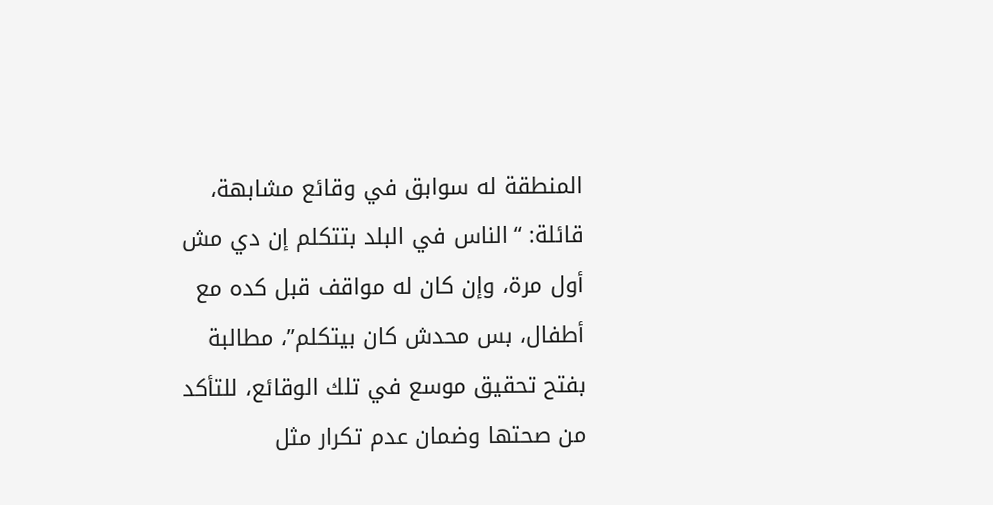المنطقة له سوابق في وقائع مشابهة، قائلة: “الناس في البلد بتتكلم إن دي مش أول مرة، وإن كان له مواقف قبل كده مع أطفال، بس محدش كان بيتكلم”، مطالبة بفتح تحقيق موسع في تلك الوقائع، للتأكد من صحتها وضمان عدم تكرار مثل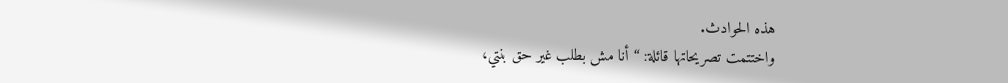هذه الحوادث.
واختتمت تصريحاتها قائلة: “أنا مش بطلب غير حق بنتي،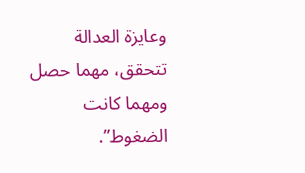وعايزة العدالة تتحقق، مهما حصل ومهما كانت الضغوط”.